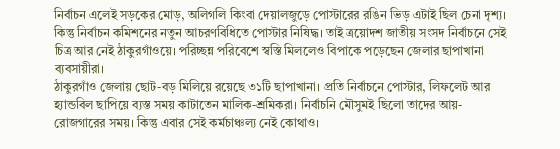নির্বাচন এলেই সড়কের মোড়, অলিগলি কিংবা দেয়ালজুড়ে পোস্টারের রঙিন ভিড় এটাই ছিল চেনা দৃশ্য। কিন্তু নির্বাচন কমিশনের নতুন আচরণবিধিতে পোস্টার নিষিদ্ধ। তাই ত্রয়োদশ জাতীয় সংসদ নির্বাচনে সেই চিত্র আর নেই ঠাকুরগাঁওয়ে। পরিচ্ছন্ন পরিবেশে স্বস্তি মিললেও বিপাকে পড়েছেন জেলার ছাপাখানা ব্যবসায়ীরা।
ঠাকুরগাঁও জেলায় ছোট-বড় মিলিয়ে রয়েছে ৩১টি ছাপাখানা। প্রতি নির্বাচনে পোস্টার, লিফলেট আর হ্যান্ডবিল ছাপিয়ে ব্যস্ত সময় কাটাতেন মালিক-শ্রমিকরা। নির্বাচনি মৌসুমই ছিলো তাদের আয়-রোজগারের সময়। কিন্তু এবার সেই কর্মচাঞ্চল্য নেই কোথাও।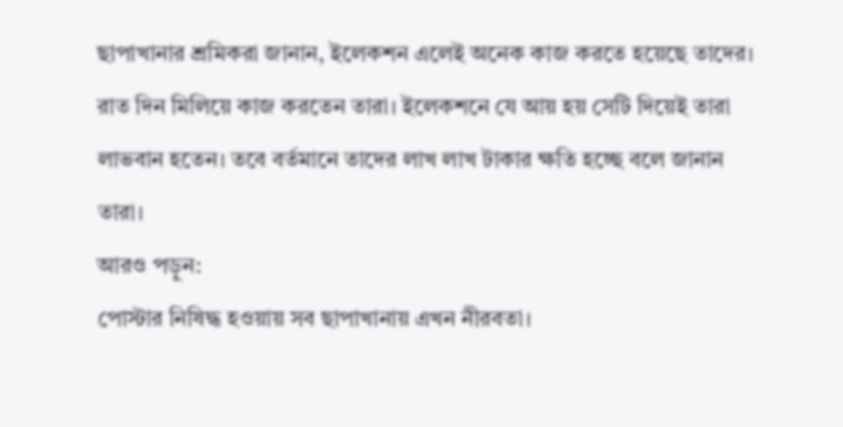ছাপাখানার শ্রমিকরা জানান, ইলেকশন এলেই অনেক কাজ করতে হয়েছে তাদের। রাত দিন মিলিয়ে কাজ করতেন তারা। ইলেকশনে যে আয় হয় সেটি দিয়েই তারা লাভবান হতেন। তবে বর্তমানে তাদের লাখ লাখ টাকার ক্ষতি হচ্ছে বলে জানান তারা।
আরও পড়ুন:
পোস্টার নিষিদ্ধ হওয়ায় সব ছাপাখানায় এখন নীরবতা।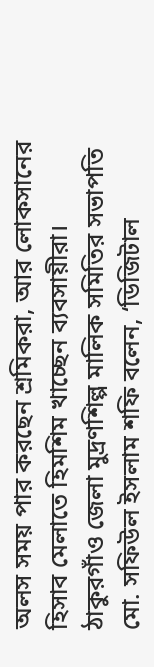অলস সময় পার করছেন শ্রমিকরা, আর লোকসানের হিসাব মেলাতে হিমশিম খাচ্ছেন ব্যবসায়ীরা।
ঠাকুরগাঁও জেলা মুদ্রণশিল্প মালিক সমিতির সভাপতি মো. সফিউল ইসলাম শফি বলেন, ‘ডিজিটাল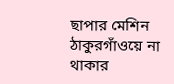ছাপার মেশিন ঠাকুরগাঁওয়ে না থাকার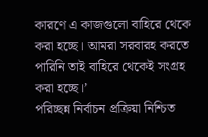কারণে এ কাজগুলো বাহিরে থেকে করা হচ্ছে। আমরা সরবারহ করতে পারিনি তাই বাহিরে থেকেই সংগ্রহ করা হচ্ছে।’
পরিচ্ছন্ন নির্বাচন প্রক্রিয়া নিশ্চিত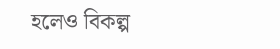হলেও বিকল্প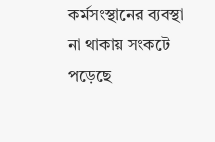কর্মসংস্থানের ব্যবস্থা না থাকায় সংকটে পড়েছে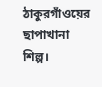ঠাকুরগাঁওয়ের ছাপাখানা শিল্প।